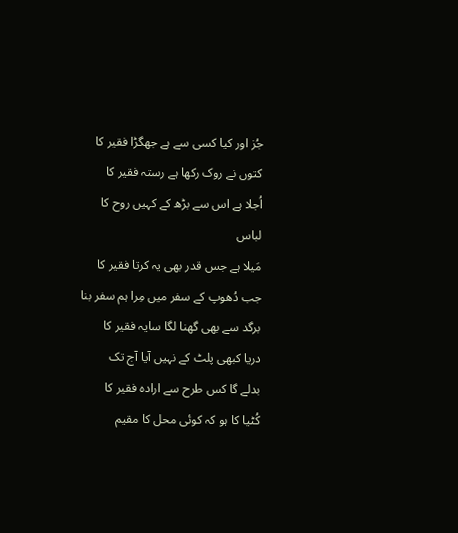جُز اور کیا کسی سے ہے جھگڑا فقیر کا
کتوں نے روک رکھا ہے رستہ فقیر کا
اُجلا ہے اس سے بڑھ کے کہیں روح کا لباس
مَیلا ہے جس قدر بھی یہ کرتا فقیر کا
جب دُھوپ کے سفر میں مِرا ہم سفر بنا
برگد سے بھی گھنا لگا سایہ فقیر کا
دریا کبھی پلٹ کے نہیں آیا آج تک
بدلے گا کس طرح سے ارادہ فقیر کا
کُٹیا کا ہو کہ کوئی محل کا مقیم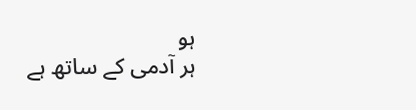ہو
ہر آدمی کے ساتھ ہے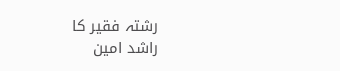رشتہ فقیر کا
راشد امین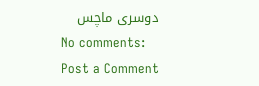دوسری ماچس
No comments:
Post a Comment